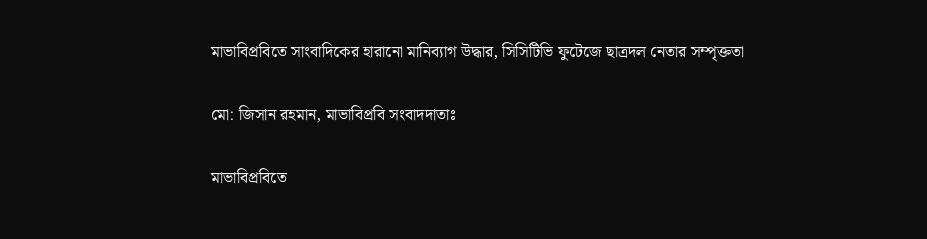মাভাবিপ্রবিতে সাংবাদিকের হারানো মানিব্যাগ উদ্ধার, সিসিটিভি ফুটেজে ছাত্রদল নেতার সম্পৃক্ততা

মো: জিসান রহমান, মাভাবিপ্রবি সংবাদদাতাঃ

মাভাবিপ্রবিতে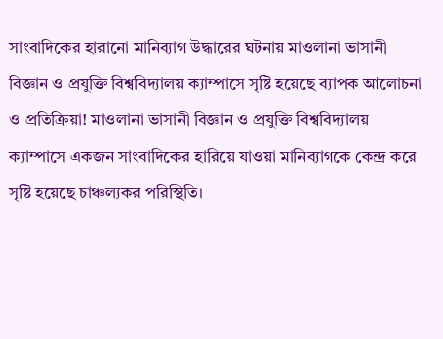সাংবাদিকের হারানো মানিব্যাগ উদ্ধারের ঘটনায় মাওলানা ভাসানী বিজ্ঞান ও প্রযুক্তি বিশ্ববিদ্যালয় ক্যাম্পাসে সৃষ্টি হয়েছে ব্যাপক আলোচনা ও প্রতিক্রিয়া! মাওলানা ভাসানী বিজ্ঞান ও প্রযুক্তি বিশ্ববিদ্যালয় ক্যাম্পাসে একজন সাংবাদিকের হারিয়ে যাওয়া মানিব্যাগকে কেন্দ্র করে সৃষ্টি হয়েছে চাঞ্চল্যকর পরিস্থিতি।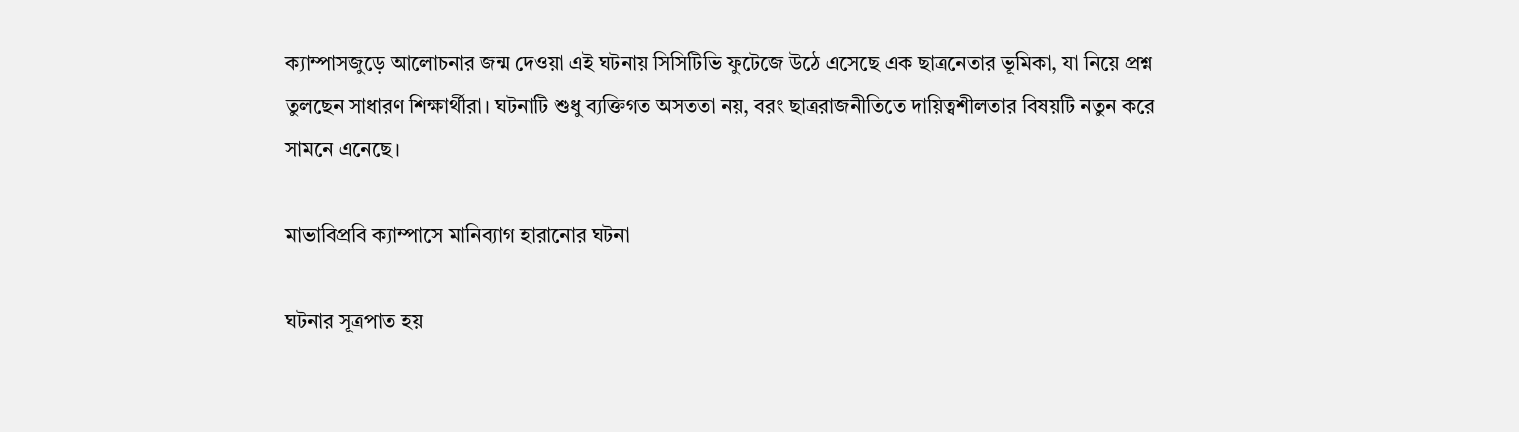ক্যাম্পাসজুড়ে আলোচনার জন্ম দেওয়া এই ঘটনায় সিসিটিভি ফুটেজে উঠে এসেছে এক ছাত্রনেতার ভূমিকা, যা নিয়ে প্রশ্ন তুলছেন সাধারণ শিক্ষার্থীরা। ঘটনাটি শুধু ব্যক্তিগত অসততা নয়, বরং ছাত্ররাজনীতিতে দায়িত্বশীলতার বিষয়টি নতুন করে সামনে এনেছে।

মাভাবিপ্রবি ক্যাম্পাসে মানিব্যাগ হারানোর ঘটনা

ঘটনার সূত্রপাত হয়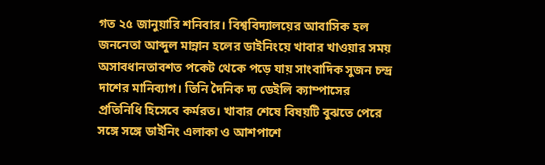গত ২৫ জানুয়ারি শনিবার। বিশ্ববিদ্যালয়ের আবাসিক হল জননেতা আব্দুল মান্নান হলের ডাইনিংয়ে খাবার খাওয়ার সময় অসাবধানতাবশত পকেট থেকে পড়ে যায় সাংবাদিক সুজন চন্দ্র দাশের মানিব্যাগ। তিনি দৈনিক দ্য ডেইলি ক্যাম্পাসের প্রতিনিধি হিসেবে কর্মরত। খাবার শেষে বিষয়টি বুঝতে পেরে সঙ্গে সঙ্গে ডাইনিং এলাকা ও আশপাশে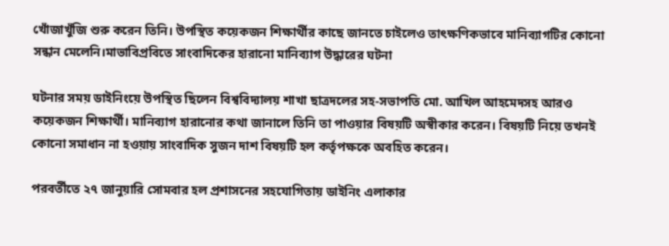খোঁজাখুঁজি শুরু করেন তিনি। উপস্থিত কয়েকজন শিক্ষার্থীর কাছে জানতে চাইলেও তাৎক্ষণিকভাবে মানিব্যাগটির কোনো সন্ধান মেলেনি।মাভাবিপ্রবিতে সাংবাদিকের হারানো মানিব্যাগ উদ্ধারের ঘটনা

ঘটনার সময় ডাইনিংয়ে উপস্থিত ছিলেন বিশ্ববিদ্যালয় শাখা ছাত্রদলের সহ-সভাপতি মো. আখিল আহমেদসহ আরও কয়েকজন শিক্ষার্থী। মানিব্যাগ হারানোর কথা জানালে তিনি তা পাওয়ার বিষয়টি অস্বীকার করেন। বিষয়টি নিয়ে তখনই কোনো সমাধান না হওয়ায় সাংবাদিক সুজন দাশ বিষয়টি হল কর্তৃপক্ষকে অবহিত করেন।

পরবর্তীতে ২৭ জানুয়ারি সোমবার হল প্রশাসনের সহযোগিতায় ডাইনিং এলাকার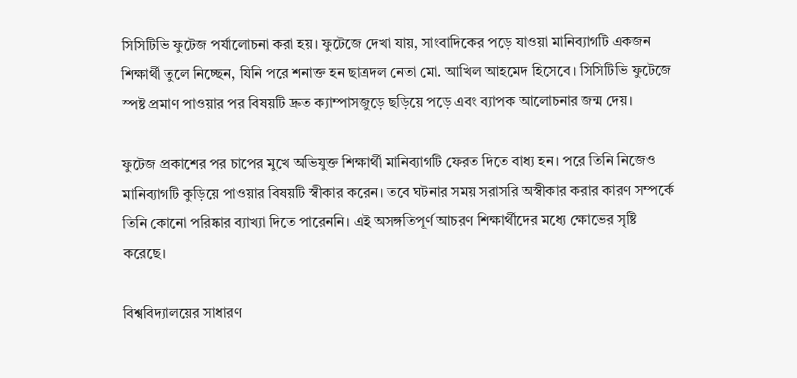সিসিটিভি ফুটেজ পর্যালোচনা করা হয়। ফুটেজে দেখা যায়, সাংবাদিকের পড়ে যাওয়া মানিব্যাগটি একজন শিক্ষার্থী তুলে নিচ্ছেন, যিনি পরে শনাক্ত হন ছাত্রদল নেতা মো. আখিল আহমেদ হিসেবে। সিসিটিভি ফুটেজে স্পষ্ট প্রমাণ পাওয়ার পর বিষয়টি দ্রুত ক্যাম্পাসজুড়ে ছড়িয়ে পড়ে এবং ব্যাপক আলোচনার জন্ম দেয়।

ফুটেজ প্রকাশের পর চাপের মুখে অভিযুক্ত শিক্ষার্থী মানিব্যাগটি ফেরত দিতে বাধ্য হন। পরে তিনি নিজেও মানিব্যাগটি কুড়িয়ে পাওয়ার বিষয়টি স্বীকার করেন। তবে ঘটনার সময় সরাসরি অস্বীকার করার কারণ সম্পর্কে তিনি কোনো পরিষ্কার ব্যাখ্যা দিতে পারেননি। এই অসঙ্গতিপূর্ণ আচরণ শিক্ষার্থীদের মধ্যে ক্ষোভের সৃষ্টি করেছে।

বিশ্ববিদ্যালয়ের সাধারণ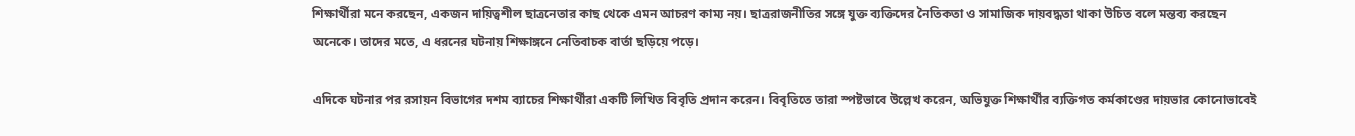শিক্ষার্থীরা মনে করছেন, একজন দায়িত্বশীল ছাত্রনেতার কাছ থেকে এমন আচরণ কাম্য নয়। ছাত্ররাজনীতির সঙ্গে যুক্ত ব্যক্তিদের নৈতিকতা ও সামাজিক দায়বদ্ধতা থাকা উচিত বলে মন্তব্য করছেন অনেকে। তাদের মতে, এ ধরনের ঘটনায় শিক্ষাঙ্গনে নেতিবাচক বার্তা ছড়িয়ে পড়ে।

এদিকে ঘটনার পর রসায়ন বিভাগের দশম ব্যাচের শিক্ষার্থীরা একটি লিখিত বিবৃতি প্রদান করেন। বিবৃতিতে তারা স্পষ্টভাবে উল্লেখ করেন, অভিযুক্ত শিক্ষার্থীর ব্যক্তিগত কর্মকাণ্ডের দায়ভার কোনোভাবেই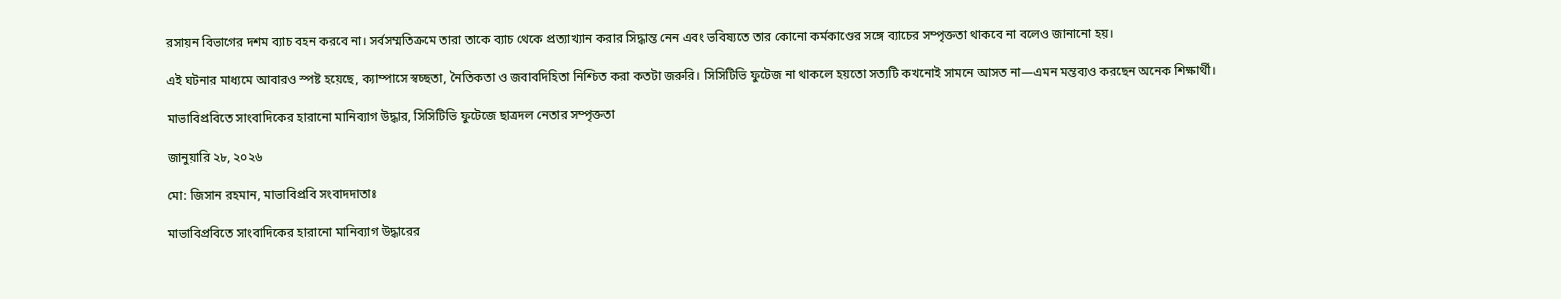রসায়ন বিভাগের দশম ব্যাচ বহন করবে না। সর্বসম্মতিক্রমে তারা তাকে ব্যাচ থেকে প্রত্যাখ্যান করার সিদ্ধান্ত নেন এবং ভবিষ্যতে তার কোনো কর্মকাণ্ডের সঙ্গে ব্যাচের সম্পৃক্ততা থাকবে না বলেও জানানো হয়।

এই ঘটনার মাধ্যমে আবারও স্পষ্ট হয়েছে, ক্যাম্পাসে স্বচ্ছতা, নৈতিকতা ও জবাবদিহিতা নিশ্চিত করা কতটা জরুরি। সিসিটিভি ফুটেজ না থাকলে হয়তো সত্যটি কখনোই সামনে আসত না—এমন মন্তব্যও করছেন অনেক শিক্ষার্থী।

মাভাবিপ্রবিতে সাংবাদিকের হারানো মানিব্যাগ উদ্ধার, সিসিটিভি ফুটেজে ছাত্রদল নেতার সম্পৃক্ততা

জানুয়ারি ২৮, ২০২৬

মো: জিসান রহমান, মাভাবিপ্রবি সংবাদদাতাঃ

মাভাবিপ্রবিতে সাংবাদিকের হারানো মানিব্যাগ উদ্ধারের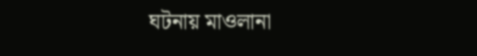ঘটনায় মাওলানা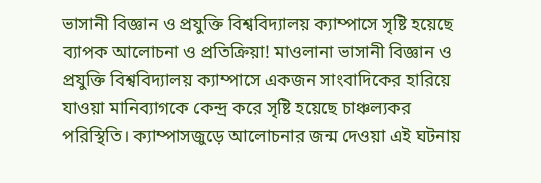ভাসানী বিজ্ঞান ও প্রযুক্তি বিশ্ববিদ্যালয় ক্যাম্পাসে সৃষ্টি হয়েছে ব্যাপক আলোচনা ও প্রতিক্রিয়া! মাওলানা ভাসানী বিজ্ঞান ও প্রযুক্তি বিশ্ববিদ্যালয় ক্যাম্পাসে একজন সাংবাদিকের হারিয়ে যাওয়া মানিব্যাগকে কেন্দ্র করে সৃষ্টি হয়েছে চাঞ্চল্যকর পরিস্থিতি। ক্যাম্পাসজুড়ে আলোচনার জন্ম দেওয়া এই ঘটনায়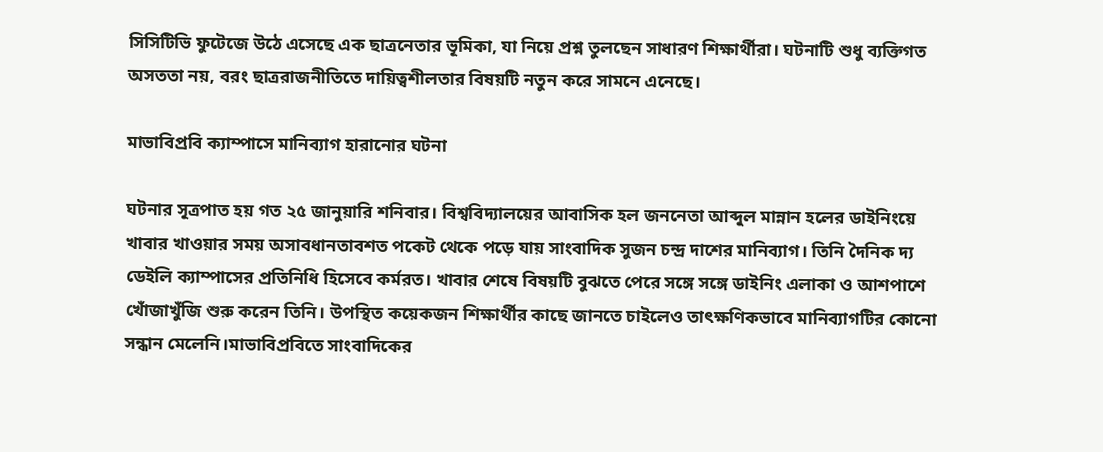সিসিটিভি ফুটেজে উঠে এসেছে এক ছাত্রনেতার ভূমিকা, যা নিয়ে প্রশ্ন তুলছেন সাধারণ শিক্ষার্থীরা। ঘটনাটি শুধু ব্যক্তিগত অসততা নয়, বরং ছাত্ররাজনীতিতে দায়িত্বশীলতার বিষয়টি নতুন করে সামনে এনেছে।

মাভাবিপ্রবি ক্যাম্পাসে মানিব্যাগ হারানোর ঘটনা

ঘটনার সূত্রপাত হয় গত ২৫ জানুয়ারি শনিবার। বিশ্ববিদ্যালয়ের আবাসিক হল জননেতা আব্দুল মান্নান হলের ডাইনিংয়ে খাবার খাওয়ার সময় অসাবধানতাবশত পকেট থেকে পড়ে যায় সাংবাদিক সুজন চন্দ্র দাশের মানিব্যাগ। তিনি দৈনিক দ্য ডেইলি ক্যাম্পাসের প্রতিনিধি হিসেবে কর্মরত। খাবার শেষে বিষয়টি বুঝতে পেরে সঙ্গে সঙ্গে ডাইনিং এলাকা ও আশপাশে খোঁজাখুঁজি শুরু করেন তিনি। উপস্থিত কয়েকজন শিক্ষার্থীর কাছে জানতে চাইলেও তাৎক্ষণিকভাবে মানিব্যাগটির কোনো সন্ধান মেলেনি।মাভাবিপ্রবিতে সাংবাদিকের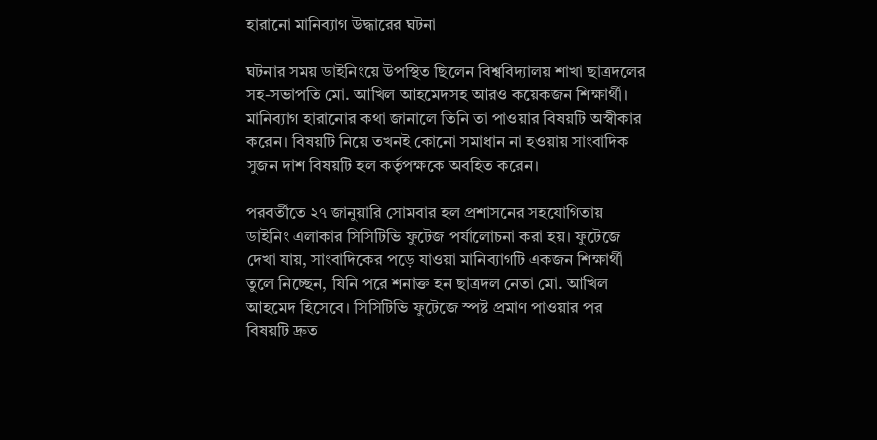হারানো মানিব্যাগ উদ্ধারের ঘটনা

ঘটনার সময় ডাইনিংয়ে উপস্থিত ছিলেন বিশ্ববিদ্যালয় শাখা ছাত্রদলের সহ-সভাপতি মো. আখিল আহমেদসহ আরও কয়েকজন শিক্ষার্থী। মানিব্যাগ হারানোর কথা জানালে তিনি তা পাওয়ার বিষয়টি অস্বীকার করেন। বিষয়টি নিয়ে তখনই কোনো সমাধান না হওয়ায় সাংবাদিক সুজন দাশ বিষয়টি হল কর্তৃপক্ষকে অবহিত করেন।

পরবর্তীতে ২৭ জানুয়ারি সোমবার হল প্রশাসনের সহযোগিতায় ডাইনিং এলাকার সিসিটিভি ফুটেজ পর্যালোচনা করা হয়। ফুটেজে দেখা যায়, সাংবাদিকের পড়ে যাওয়া মানিব্যাগটি একজন শিক্ষার্থী তুলে নিচ্ছেন, যিনি পরে শনাক্ত হন ছাত্রদল নেতা মো. আখিল আহমেদ হিসেবে। সিসিটিভি ফুটেজে স্পষ্ট প্রমাণ পাওয়ার পর বিষয়টি দ্রুত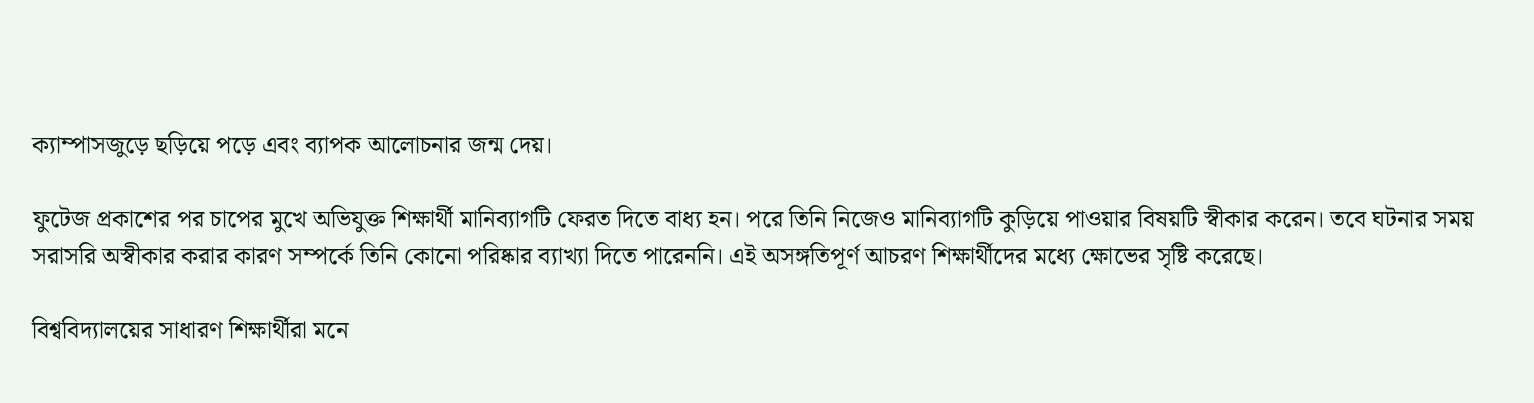ক্যাম্পাসজুড়ে ছড়িয়ে পড়ে এবং ব্যাপক আলোচনার জন্ম দেয়।

ফুটেজ প্রকাশের পর চাপের মুখে অভিযুক্ত শিক্ষার্থী মানিব্যাগটি ফেরত দিতে বাধ্য হন। পরে তিনি নিজেও মানিব্যাগটি কুড়িয়ে পাওয়ার বিষয়টি স্বীকার করেন। তবে ঘটনার সময় সরাসরি অস্বীকার করার কারণ সম্পর্কে তিনি কোনো পরিষ্কার ব্যাখ্যা দিতে পারেননি। এই অসঙ্গতিপূর্ণ আচরণ শিক্ষার্থীদের মধ্যে ক্ষোভের সৃষ্টি করেছে।

বিশ্ববিদ্যালয়ের সাধারণ শিক্ষার্থীরা মনে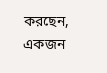করছেন, একজন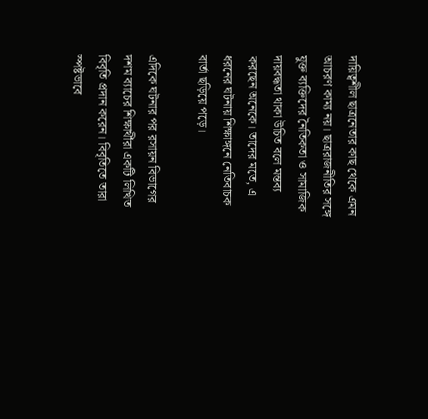দায়িত্বশীল ছাত্রনেতার কাছ থেকে এমন আচরণ কাম্য নয়। ছাত্ররাজনীতির সঙ্গে যুক্ত ব্যক্তিদের নৈতিকতা ও সামাজিক দায়বদ্ধতা থাকা উচিত বলে মন্তব্য করছেন অনেকে। তাদের মতে, এ ধরনের ঘটনায় শিক্ষাঙ্গনে নেতিবাচক বার্তা ছড়িয়ে পড়ে।

এদিকে ঘটনার পর রসায়ন বিভাগের দশম ব্যাচের শিক্ষার্থীরা একটি লিখিত বিবৃতি প্রদান করেন। বিবৃতিতে তারা স্পষ্টভাবে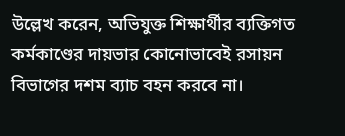উল্লেখ করেন, অভিযুক্ত শিক্ষার্থীর ব্যক্তিগত কর্মকাণ্ডের দায়ভার কোনোভাবেই রসায়ন বিভাগের দশম ব্যাচ বহন করবে না।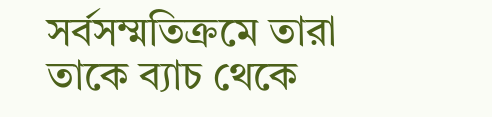সর্বসম্মতিক্রমে তারা তাকে ব্যাচ থেকে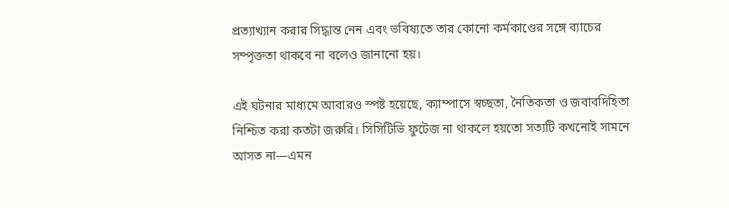প্রত্যাখ্যান করার সিদ্ধান্ত নেন এবং ভবিষ্যতে তার কোনো কর্মকাণ্ডের সঙ্গে ব্যাচের সম্পৃক্ততা থাকবে না বলেও জানানো হয়।

এই ঘটনার মাধ্যমে আবারও স্পষ্ট হয়েছে, ক্যাম্পাসে স্বচ্ছতা, নৈতিকতা ও জবাবদিহিতা নিশ্চিত করা কতটা জরুরি। সিসিটিভি ফুটেজ না থাকলে হয়তো সত্যটি কখনোই সামনে আসত না—এমন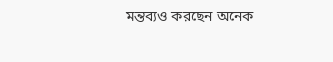মন্তব্যও করছেন অনেক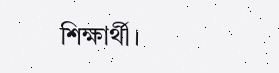শিক্ষার্থী।